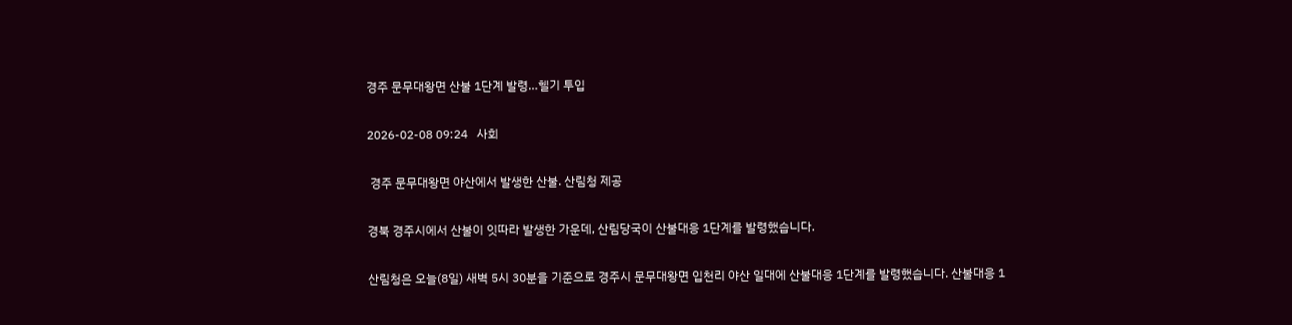경주 문무대왕면 산불 1단계 발령…헬기 투입

2026-02-08 09:24   사회

 경주 문무대왕면 야산에서 발생한 산불. 산림청 제공

경북 경주시에서 산불이 잇따라 발생한 가운데, 산림당국이 산불대응 1단계를 발령했습니다.

산림청은 오늘(8일) 새벽 5시 30분을 기준으로 경주시 문무대왕면 입천리 야산 일대에 산불대응 1단계를 발령했습니다. 산불대응 1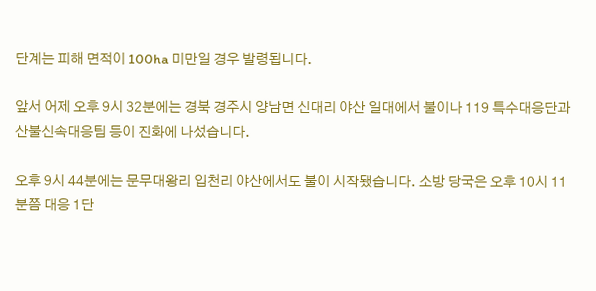단계는 피해 면적이 100ha 미만일 경우 발령됩니다.

앞서 어제 오후 9시 32분에는 경북 경주시 양남면 신대리 야산 일대에서 불이나 119 특수대응단과 산불신속대응팀 등이 진화에 나섰습니다.

오후 9시 44분에는 문무대왕리 입천리 야산에서도 불이 시작됐습니다. 소방 당국은 오후 10시 11분쯤 대응 1단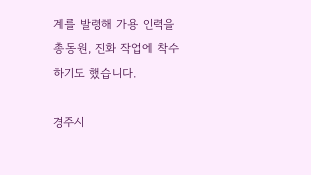계를 발령해 가용 인력을 총동원, 진화 작업에 착수하기도 했습니다.

경주시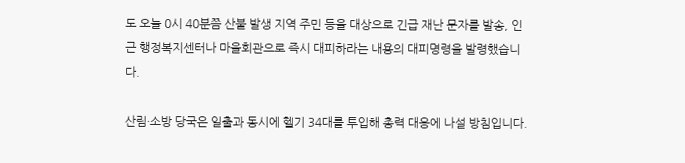도 오늘 0시 40분쯤 산불 발생 지역 주민 등을 대상으로 긴급 재난 문자를 발송, 인근 행정복지센터나 마을회관으로 즉시 대피하라는 내용의 대피명령을 발령했습니다.

산림·소방 당국은 일출과 동시에 헬기 34대를 투입해 총력 대응에 나설 방침입니다.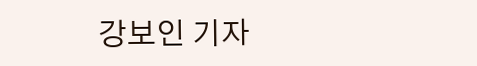강보인 기자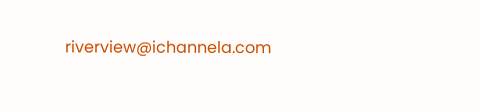riverview@ichannela.com